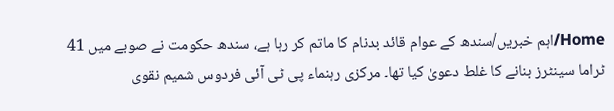Home/اہم خبریں/سندھ کے عوام قائد بدنام کا ماتم کر رہا ہے، سندھ حکومت نے صوبے میں 41 ٹراما سینٹرز بنانے کا غلط دعویٰ کیا تھا۔ مرکزی رہنماء پی ٹی آئی فردوس شمیم نقوی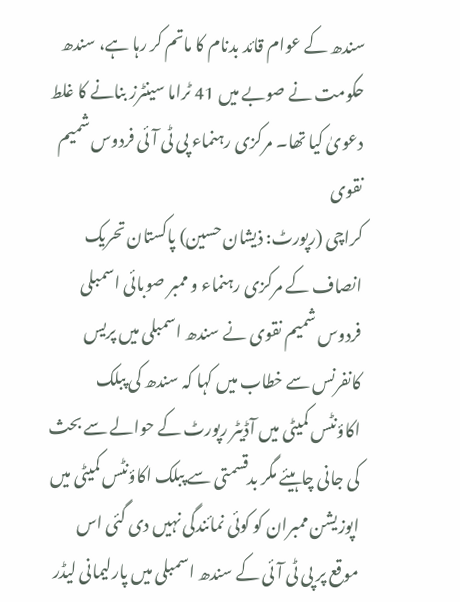سندھ کے عوام قائد بدنام کا ماتم کر رہا ہے، سندھ حکومت نے صوبے میں 41 ٹراما سینٹرز بنانے کا غلط دعویٰ کیا تھا۔ مرکزی رہنماء پی ٹی آئی فردوس شمیم نقوی
کراچی (رپورٹ: ذیشان حسین) پاکستان تحریک انصاف کے مرکزی رہنماء و ممبر صوبائی اسمبلی فردوس شمیم نقوی نے سندھ اسمبلی میں پریس کانفرنس سے خطاب میں کہا کہ سندھ کی پبلک اکاؤنٹس کمیٹی میں آڈیٹر رپورٹ کے حوالے سے بحث کی جانی چاہیئے مگر بدقسمتی سے پبلک اکاؤنٹس کمیٹی میں اپوزیشن ممبران کو کوئی نمائندگی نہیں دی گئی اس موقع پر پی ٹی آئی کے سندھ اسمبلی میں پارلیمانی لیڈر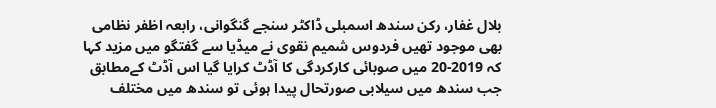بلال غفار، رکن سندھ اسمبلی ڈاکٹر سنجے گنگوانی، رابعہ اظفر نظامی بھی موجود تھیں فردوس شمیم نقوی نے میڈیا سے گفتگو میں مزید کہا کہ 2019-20 میں صوبائی کارکردگی کا آڈٹ کرایا گیا اس آڈٹ کےمطابق جب سندھ میں سیلابی صورتحال پیدا ہوئی تو سندھ میں مختلف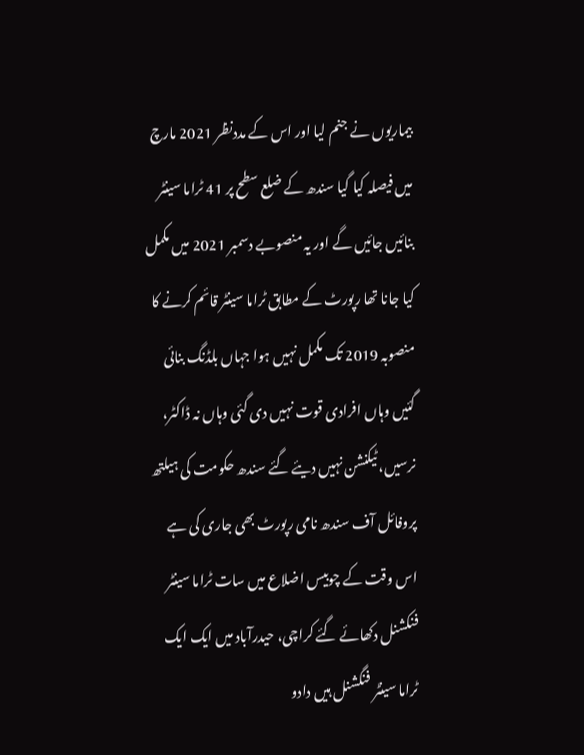بیماریوں نے جنم لیا اور اس کے مددنظر 2021 مارچ میں فیصلہ کیا گیا سندھ کے ضلع سطح پر 41 ٹراما سینٹر بنائیں جائیں گے اور یہ منصوبے دسمبر 2021 میں مکمل کیا جانا تھا رپورٹ کے مطابق ٹراما سینٹر قائم کرنے کا منصوبہ 2019 تک مکمل نہیں ہوا جہاں بلڈنگ بنائی گئیں وہاں افرادی قوت نہیں دی گئی وہاں نہ ڈاکٹر، نرسیں، ٹیکنشن نہیں دیئے گئے سندھ حکومت کی ہیلتھ پروفائل آف سندھ نامی رپورٹ بھی جاری کی ہے اس وقت کے چوبیس اضلاع میں سات ٹراما سینٹر فنکشنل دکھائے گئے کراچی، حیدرآباد میں ایک ایک ٹراما سینٹر فنگشنل ہیں دادو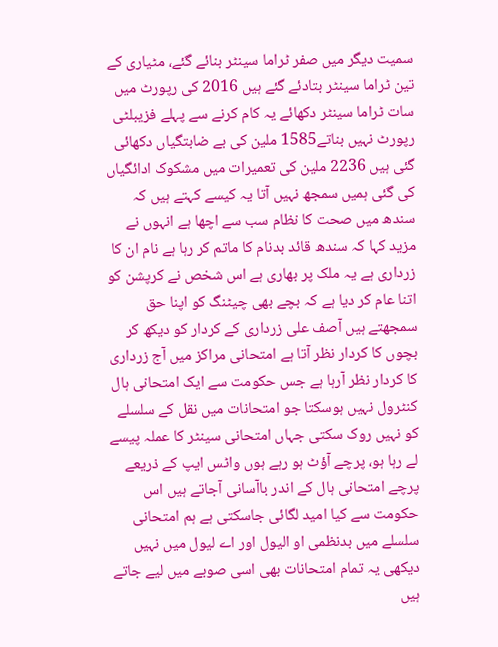سمیت دیگر میں صفر ٹراما سینٹر بنائے گئے، مٹیاری کے تین ٹراما سینٹر بتادئے گئے ہیں 2016 کی رپورٹ میں سات ٹراما سینٹر دکھائے یہ کام کرنے سے پہلے فزیبلٹی رپورٹ نہیں بناتے1585 ملین کی بے ضابتگیاں دکھائی گئی ہیں 2236 ملین کی تعمیرات میں مشکوک ادائگیاں کی گئی ہمیں سمجھ نہیں آتا یہ کیسے کہتے ہیں کہ سندھ میں صحت کا نظام سب سے اچھا ہے انہوں نے مزید کہا کہ سندھ قائد بدنام کا ماتم کر رہا ہے نام ان کا زرداری ہے یہ ملک پر بھاری ہے اس شخص نے کرپشن کو اتنا عام کر دیا ہے کہ بچے بھی چیٹنگ کو اپنا حق سمجھتے ہیں آصف علی زرداری کے کردار کو دیکھ کر بچوں کا کردار نظر آتا ہے امتحانی مراکز میں آج زرداری کا کردار نظر آرہا ہے جس حکومت سے ایک امتحانی ہال کنٹرول نہیں ہوسکتا جو امتحانات میں نقل کے سلسلے کو نہیں روک سکتی جہاں امتحانی سینٹر کا عملہ پیسے لے رہا ہو، پرچے آؤٹ ہو رہے ہوں واٹس ایپ کے ذریعے پرچے امتحانی ہال کے اندر باآسانی آجاتے ہیں اس حکومت سے کیا امید لگائی جاسکتی ہے ہم امتحانی سلسلے میں بدنظمی او الیول اور اے لیول میں نہیں دیکھی یہ تمام امتحانات بھی اسی صوبے میں لیے جاتے ہیں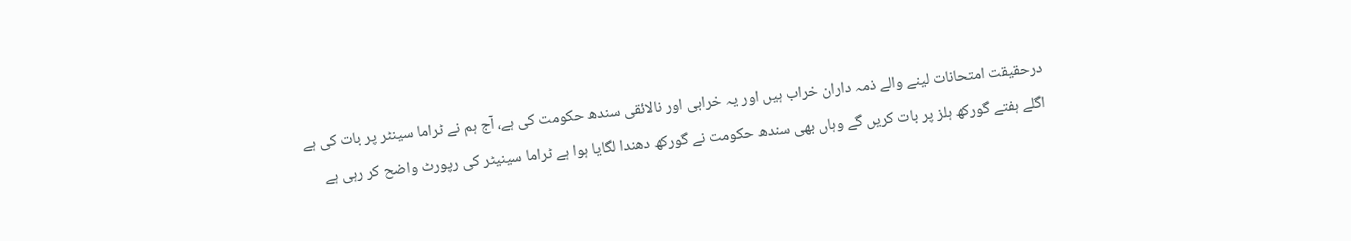درحقیقت امتحانات لینے والے ذمہ داران خراب ہیں اور یہ خرابی اور نالائقی سندھ حکومت کی ہے، آج ہم نے ٹراما سینٹر پر بات کی ہے اگلے ہفتے گورکھ ہلز پر بات کریں گے وہاں بھی سندھ حکومت نے گورکھ دھندا لگایا ہوا ہے ٹراما سینیٹر کی رپورٹ واضح کر رہی ہے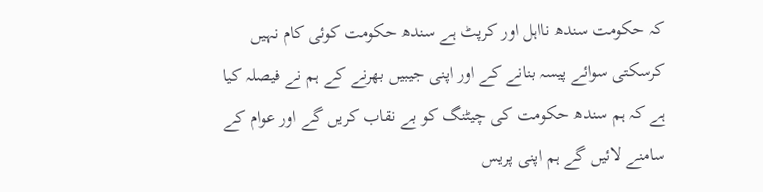کہ حکومت سندھ نااہل اور کرپٹ ہے سندھ حکومت کوئی کام نہیں کرسکتی سوائے پیسہ بنانے کے اور اپنی جیبیں بھرنے کے ہم نے فیصلہ کیا ہے کہ ہم سندھ حکومت کی چیٹنگ کو بے نقاب کریں گے اور عوام کے سامنے لائیں گے ہم اپنی پریس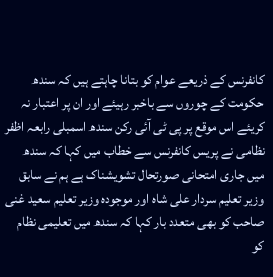کانفرنس کے ذریعے عوام کو بتانا چاہتے ہیں کہ سندھ حکومت کے چوروں سے باخبر رہیئے اور ان پر اعتبار نہ کریئے اس موقع پر پی ٹی آئی رکن سندھ اسمبلی رابعہ اظفر نظامی نے پریس کانفرنس سے خطاب میں کہا کہ سندھ میں جاری امتحانی صورتحال تشویشناک ہے ہم نے سابق وزیر تعلیم سردار علی شاہ اور موجودہ وزیر تعلیم سعید غنی صاحب کو بھی متعدد بار کہا کہ سندھ میں تعلیمی نظام کو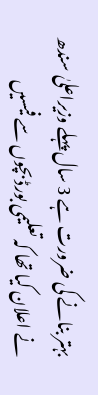بہتر بنانے کی ضرورت ہے 3 سال پہلے وزیراعلیٰ سندھ نے اعلان کیا تھا کہ تعلیمی بورڈ بچوں سے فیسیں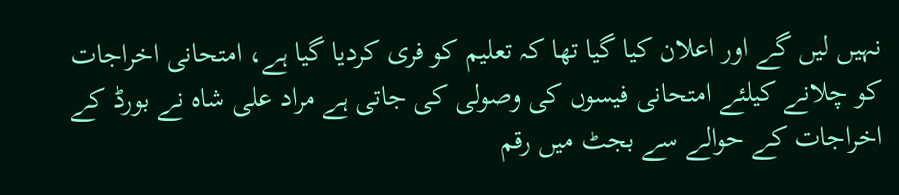نہیں لیں گے اور اعلان کیا گیا تھا کہ تعلیم کو فری کردیا گیا ہے، امتحانی اخراجات کو چلانے کیلئے امتحانی فیسوں کی وصولی کی جاتی ہے مراد علی شاہ نے بورڈ کے اخراجات کے حوالے سے بجٹ میں رقم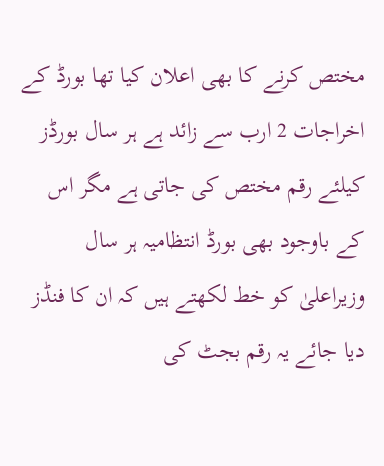مختص کرنے کا بھی اعلان کیا تھا بورڈ کے اخراجات 2 ارب سے زائد ہے ہر سال بورڈز کیلئے رقم مختص کی جاتی ہے مگر اس کے باوجود بھی بورڈ انتظامیہ ہر سال وزیراعلیٰ کو خط لکھتے ہیں کہ ان کا فنڈز دیا جائے یہ رقم بجٹ کی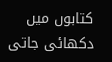کتابوں میں دکھائی جاتی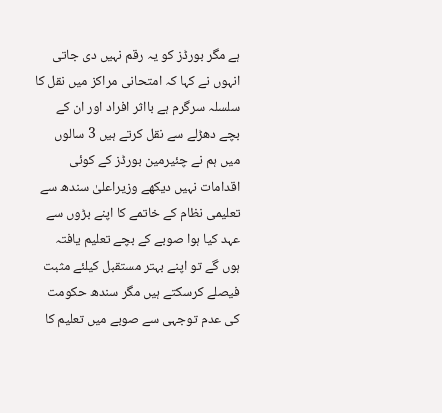ہے مگر بورڈز کو یہ رقم نہیں دی جاتی انہوں نے کہا کہ امتحانی مراکز میں نقل کا سلسلہ سرگرم ہے بااثر افراد اور ان کے بچے دھڑلے سے نقل کرتے ہیں 3 سالوں میں ہم نے چئیرمین بورڈز کے کوئی اقدامات نہیں دیکھے وزیراعلیٰ سندھ سے تعلیمی نظام کے خاتمے کا اپنے بڑوں سے عہد کیا ہوا صوبے کے بچے تعلیم یافتہ ہوں گے تو اپنے بہتر مستقبل کیلئے مثبت فیصلے کرسکتے ہیں مگر سندھ حکومت کی عدم توجہی سے صوبے میں تعلیم کا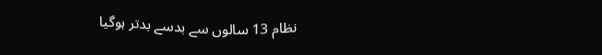نظام 13 سالوں سے بدسے بدتر ہوگیا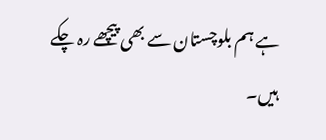ہے ہم بلوچستان سے بھی پیچھے رہ چکے ہیں۔